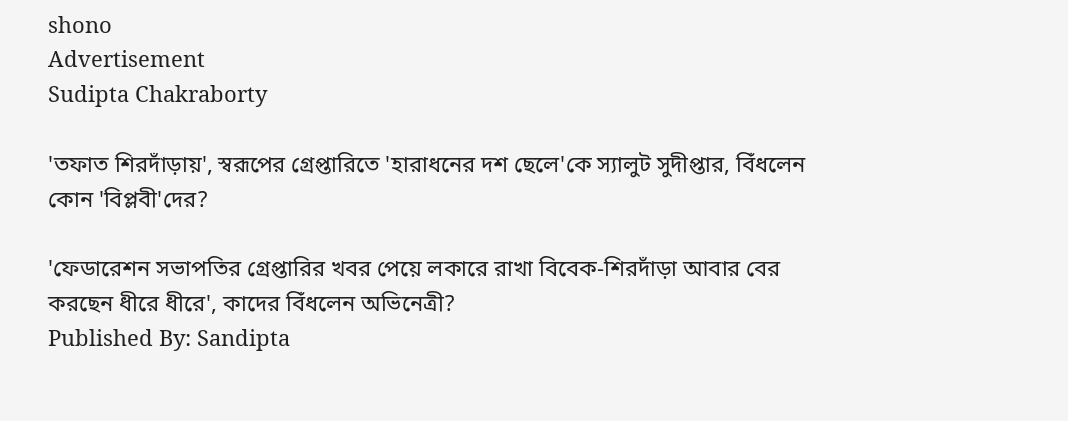shono
Advertisement
Sudipta Chakraborty

'তফাত শিরদাঁড়ায়', স্বরূপের গ্রেপ্তারিতে 'হারাধনের দশ ছেলে'কে স্যালুট সুদীপ্তার, বিঁধলেন কোন 'বিপ্লবী'দের?

'ফেডারেশন সভাপতির গ্রেপ্তারির খবর পেয়ে লকারে রাখা বিবেক-শিরদাঁড়া আবার বের করছেন ধীরে ধীরে', কাদের বিঁধলেন অভিনেত্রী?
Published By: Sandipta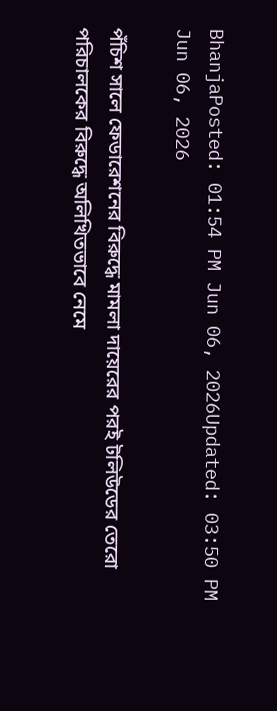BhanjaPosted: 01:54 PM Jun 06, 2026Updated: 03:50 PM Jun 06, 2026

পঁচিশ সালে ফেডারেশনের বিরুদ্ধে মামলা দায়েরের পরই টলিউডের তেরো পরিচালকের বিরুদ্ধে অলিখিতভাবে নেমে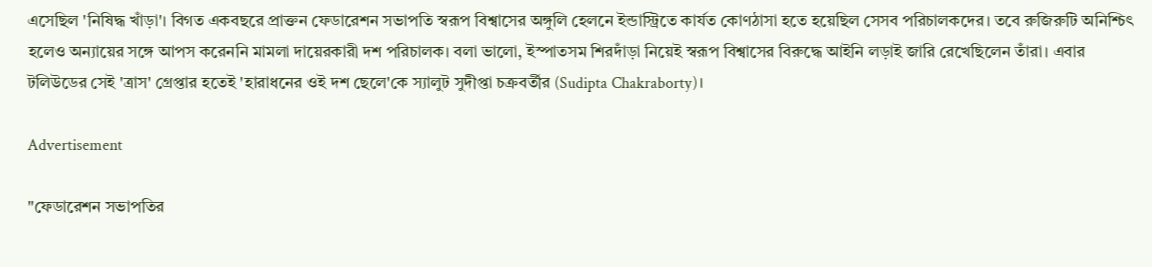এসেছিল 'নিষিদ্ধ খাঁড়া'। বিগত একবছরে প্রাক্তন ফেডারেশন সভাপতি স্বরূপ বিশ্বাসের অঙ্গুলি হেলনে ইন্ডাস্ট্রিতে কার্যত কোণঠাসা হতে হয়েছিল সেসব পরিচালকদের। তবে রুজিরুটি অনিশ্চিৎ হলেও অন্যায়ের সঙ্গে আপস করেননি মামলা দায়েরকারী দশ পরিচালক। বলা ভালো, ইস্পাতসম শিরদাঁড়া নিয়েই স্বরূপ বিশ্বাসের বিরুদ্ধে আইনি লড়াই জারি রেখেছিলেন তাঁরা। এবার টলিউডের সেই 'ত্রাস' গ্রেপ্তার হতেই 'হারাধনের ওই দশ ছেলে'কে স্যালুট সুদীপ্তা চক্রবর্তীর (Sudipta Chakraborty)।

Advertisement

"ফেডারেশন সভাপতির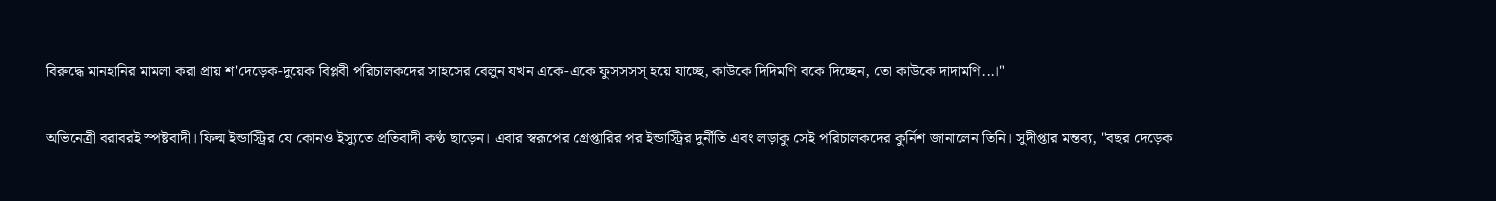বিরুদ্ধে মানহানির মামলা করা প্রায় শ'দেড়েক-দুয়েক বিপ্লবী পরিচালকদের সাহসের বেলুন যখন একে-একে ফুসসসস্ হয়ে যাচ্ছে, কাউকে দিদিমণি বকে দিচ্ছেন, তো কাউকে দাদামণি...।"

অভিনেত্রী বরাবরই স্পষ্টবাদী। ফিল্ম ইন্ডাস্ট্রির যে কোনও ইস্যুতে প্রতিবাদী কণ্ঠ ছাড়েন। এবার স্বরূপের গ্রেপ্তারির পর ইন্ডাস্ট্রির দুর্নীতি এবং লড়াকু সেই পরিচালকদের কুর্নিশ জানালেন তিনি। সুদীপ্তার মন্তব্য, "বছর দেড়েক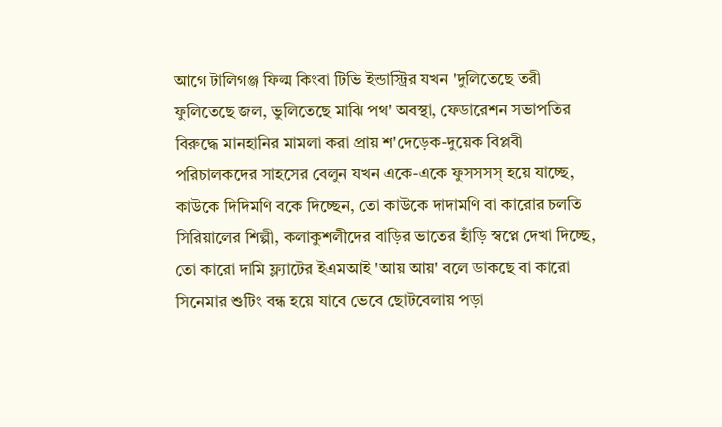আগে টালিগঞ্জ ফিল্ম কিংবা টিভি ইন্ডাস্ট্রির যখন 'দুলিতেছে তরী ফুলিতেছে জল, ভুলিতেছে মাঝি পথ' অবস্থা, ফেডারেশন সভাপতির বিরুদ্ধে মানহানির মামলা করা প্রায় শ'দেড়েক-দুয়েক বিপ্লবী পরিচালকদের সাহসের বেলুন যখন একে-একে ফুসসসস্ হয়ে যাচ্ছে, কাউকে দিদিমণি বকে দিচ্ছেন, তো কাউকে দাদামণি বা কারোর চলতি সিরিয়ালের শিল্পী, কলাকুশলীদের বাড়ির ভাতের হাঁড়ি স্বপ্নে দেখা দিচ্ছে, তো কারো দামি ফ্ল্যাটের ইএমআই 'আয় আয়' বলে ডাকছে বা কারো সিনেমার শুটিং বন্ধ হয়ে যাবে ভেবে ছোটবেলায় পড়া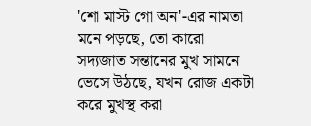'শো মাস্ট গো অন'-এর নামতা মনে পড়ছে, তো কারো সদ্যজাত সন্তানের মুখ সামনে ভেসে উঠছে, যখন রোজ একটা করে মুখস্থ করা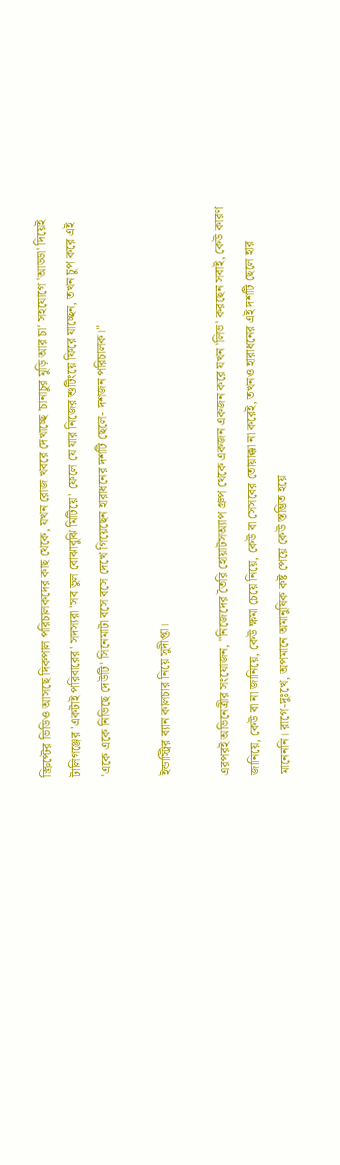স্ক্রিপ্টের ভিডিও আসছে দিকপাল পরিচালকদের কাছ থেকে, যখন রোজ খবরে দেখাচ্ছে 'চানাচুর মুড়ি আর চা' সহযোগে 'আড্ডা' দিয়েই টালিগঞ্জের 'একটাই পরিবারের' সদস্যরা 'সব ভুল বোঝাবুঝি মিটিয়ে' ফেলে যে যার নিজের শুটিংয়ে ফিরে যাচ্ছেন, তখন চুপ করে এই 'একে একে নিভিছে দেউটি' সিনেমাটা বসে বসে দেখে গিয়েছেন হারাধনের দশটি ছেলে- দশজন পরিচালক।"

ইন্ডাস্ট্রির ব্যান কালচার নিয়ে সুদীপ্তা।

এরপরই অভিনেত্রীর সংযোজন, "নিজেদের তৈরি হোয়াটসঅ্যাপ গ্রুপ থেকে একজন একজন করে যখন 'লিভ' করছেন সবাই, কেউ কারণ জানিয়ে, কেউ বা না জানিয়ে, কেউ ক্ষমা চেয়ে নিয়ে, কেউ বা সেসবের তোয়াক্কা না করেই, তখনও হারাধনের এই দশটি ছেলে হার মানেননি। রাগে-দুঃখে, অপমানে অমানুষিক কষ্ট পেয়ে কেউ স্তম্ভিত হয়ে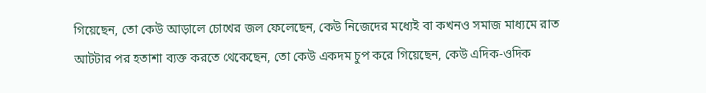গিয়েছেন, তো কেউ আড়ালে চোখের জল ফেলেছেন, কেউ নিজেদের মধ্যেই বা কখনও সমাজ মাধ্যমে রাত আটটার পর হতাশা ব্যক্ত করতে থেকেছেন, তো কেউ একদম চুপ করে গিয়েছেন, কেউ এদিক-ওদিক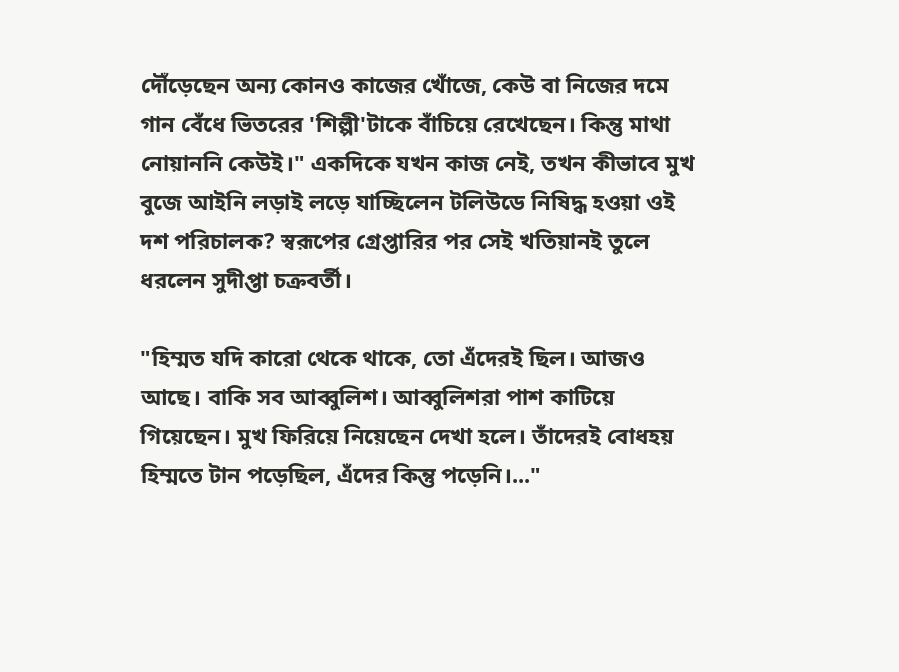দৌঁড়েছেন অন্য কোনও কাজের খোঁজে, কেউ বা নিজের দমে গান বেঁধে ভিতরের 'শিল্পী'টাকে বাঁচিয়ে রেখেছেন। কিন্তু মাথা নোয়াননি কেউই।" একদিকে যখন কাজ নেই, তখন কীভাবে মুখ বুজে আইনি লড়াই লড়ে যাচ্ছিলেন টলিউডে নিষিদ্ধ হওয়া ওই দশ পরিচালক? স্বরূপের গ্রেপ্তারির পর সেই খতিয়ানই তুলে ধরলেন সুদীপ্তা চক্রবর্তী।

"হিম্মত যদি কারো থেকে থাকে, তো এঁদেরই ছিল। আজও আছে। বাকি সব আব্বুলিশ। আব্বুলিশরা পাশ কাটিয়ে গিয়েছেন। মুখ ফিরিয়ে নিয়েছেন দেখা হলে। তাঁদেরই বোধহয় হিম্মতে টান পড়েছিল, এঁদের কিন্তু পড়েনি।..."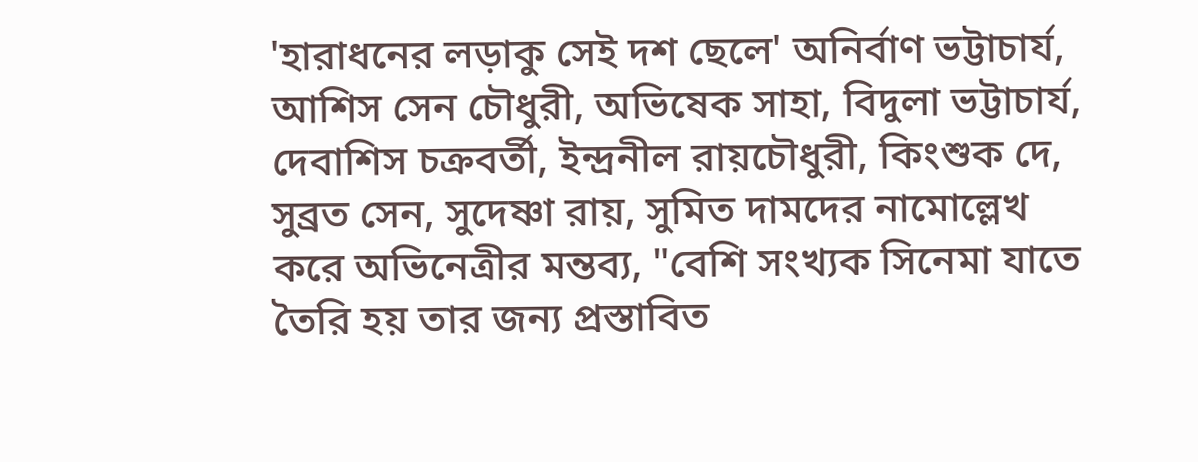'হারাধনের লড়াকু সেই দশ ছেলে' অনির্বাণ ভট্টাচার্য, আশিস সেন চৌধুরী, অভিষেক সাহা, বিদুলা ভট্টাচার্য, দেবাশিস চক্রবর্তী, ইন্দ্রনীল রায়চৌধুরী, কিংশুক দে, সুব্রত সেন, সুদেষ্ণা রায়, সুমিত দামদের নামোল্লেখ করে অভিনেত্রীর মন্তব্য, "বেশি সংখ্যক সিনেমা যাতে তৈরি হয় তার জন্য প্রস্তাবিত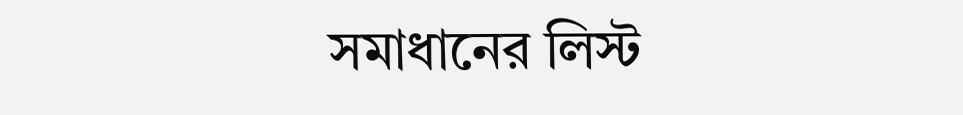সমাধানের লিস্ট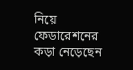নিয়ে ফেডারেশনের কড়া নেড়েছেন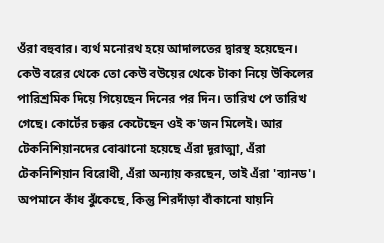ওঁরা বহুবার। ব্যর্থ মনোরথ হয়ে আদালতের দ্বারস্থ হয়েছেন। কেউ বরের থেকে তো কেউ বউয়ের থেকে টাকা নিয়ে উকিলের পারিশ্রমিক দিয়ে গিয়েছেন দিনের পর দিন। তারিখ পে তারিখ গেছে। কোর্টের চক্কর কেটেছেন ওই ক'জন মিলেই। আর টেকনিশিয়ানদের বোঝানো হয়েছে এঁরা দূরাত্মা, এঁরা টেকনিশিয়ান বিরোধী, এঁরা অন্যায় করছেন, তাই এঁরা 'ব্যানড'। অপমানে কাঁধ ঝুঁকেছে, কিন্তু শিরদাঁড়া বাঁকানো যায়নি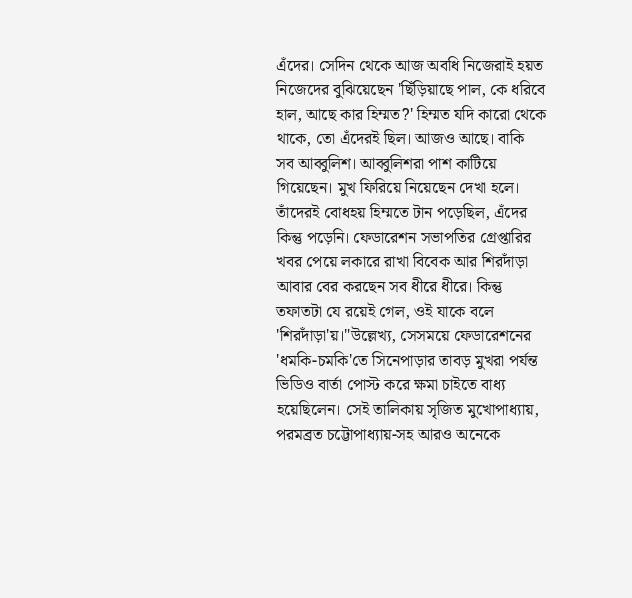এঁদের। সেদিন থেকে আজ অবধি নিজেরাই হয়ত নিজেদের বুঝিয়েছেন 'ছিঁড়িয়াছে পাল, কে ধরিবে হাল, আছে কার হিম্মত?' হিম্মত যদি কারো থেকে থাকে, তো এঁদেরই ছিল। আজও আছে। বাকি সব আব্বুলিশ। আব্বুলিশরা পাশ কাটিয়ে গিয়েছেন। মুখ ফিরিয়ে নিয়েছেন দেখা হলে। তাঁদেরই বোধহয় হিম্মতে টান পড়েছিল, এঁদের কিন্তু পড়েনি। ফেডারেশন সভাপতির গ্রেপ্তারির খবর পেয়ে লকারে রাখা বিবেক আর শিরদাঁড়া আবার বের করছেন সব ধীরে ধীরে। কিন্তু তফাতটা যে রয়েই গেল, ওই যাকে বলে 'শিরদাঁড়া'য়।"উল্লেখ্য, সেসময়ে ফেডারেশনের 'ধমকি-চমকি'তে সিনেপাড়ার তাবড় মুখরা পর্যন্ত ভিডিও বার্তা পোস্ট করে ক্ষমা চাইতে বাধ্য হয়েছিলেন। সেই তালিকায় সৃজিত মুখোপাধ্যায়, পরমব্রত চট্টোপাধ্যায়-সহ আরও অনেকে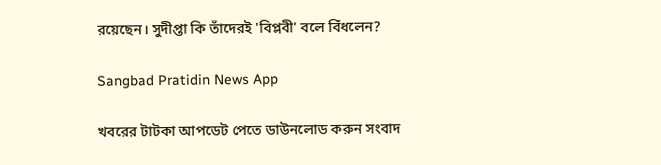রয়েছেন। সুদীপ্তা কি তাঁদেরই 'বিপ্লবী' বলে বিঁধলেন?

Sangbad Pratidin News App

খবরের টাটকা আপডেট পেতে ডাউনলোড করুন সংবাদ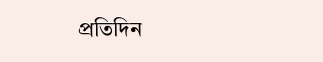প্রতিদিন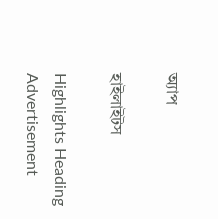অ্যাপ

হাইলাইটস

Highlights Heading
Advertisement